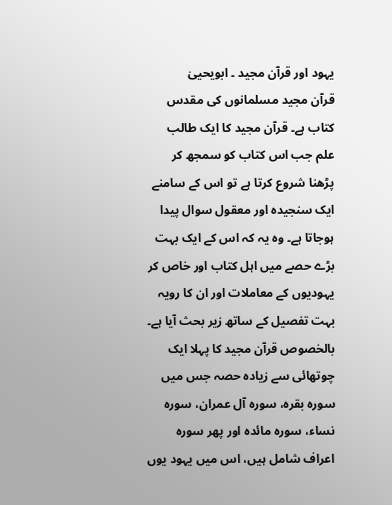یہود اور قرآن مجید ۔ ابویحییٰ
قرآن مجید مسلمانوں کی مقدس کتاب ہے۔ قرآن مجید کا ایک طالب علم جب اس کتاب کو سمجھ کر پڑھنا شروع کرتا ہے تو اس کے سامنے ایک سنجیدہ اور معقول سوال پیدا ہوجاتا ہے۔ وہ یہ کہ اس کے ایک بہت بڑے حصے میں اہل کتاب اور خاص کر یہودیوں کے معاملات اور ان کا رویہ بہت تفصیل کے ساتھ زیر بحث آیا ہے۔ بالخصوص قرآن مجید کا پہلا ایک چوتھائی سے زیادہ حصہ جس میں سورہ بقرہ، سورہ آل عمران، سورہ نساء، سورہ مائدہ اور پھر سورہ اعراف شامل ہیں، اس میں یہود یوں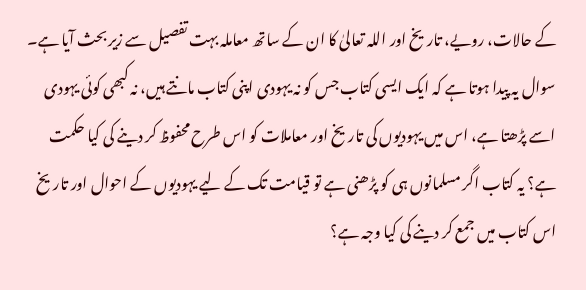کے حالات، رویے، تاریخ اور اللہ تعالیٰ کا ان کے ساتھ معاملہ بہت تفصیل سے زیر بحث آیا ہے۔
سوال یہ پیدا ہوتا ہے کہ ایک ایسی کتاب جس کو نہ یہودی اپنی کتاب مانتے ہیں، نہ کبھی کوئی یہودی اسے پڑھتا ہے، اس میں یہودیوں کی تاریخ اور معاملات کو اس طرح محفوظ کر دینے کی کیا حکمت ہے؟ یہ کتاب اگر مسلمانوں ہی کو پڑھنی ہے تو قیامت تک کے لیے یہودیوں کے احوال اور تاریخ اس کتاب میں جمع کر دینے کی کیا وجہ ہے؟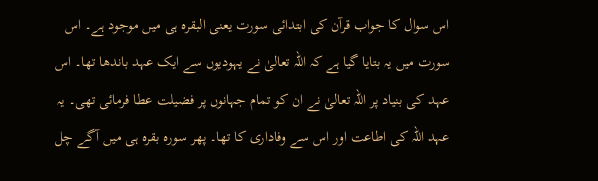اس سوال کا جواب قرآن کی ابتدائی سورت یعنی البقرہ ہی میں موجود ہے۔ اس سورت میں یہ بتایا گیا ہے کہ اللہ تعالیٰ نے یہودیوں سے ایک عہد باندھا تھا۔ اس عہد کی بنیاد پر اللہ تعالیٰ نے ان کو تمام جہانوں پر فضیلت عطا فرمائی تھی۔ یہ عہد اللہ کی اطاعت اور اس سے وفاداری کا تھا۔ پھر سورہ بقرہ ہی میں آگے چل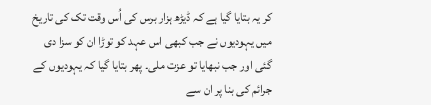کر یہ بتایا گیا ہے کہ ڈیڑھ ہزار برس کی اُس وقت تک کی تاریخ میں یہودیوں نے جب کبھی اس عہد کو توڑا ان کو سزا دی گئی اور جب نبھایا تو عزت ملی۔ پھر بتایا گیا کہ یہودیوں کے جرائم کی بنا پر ان سے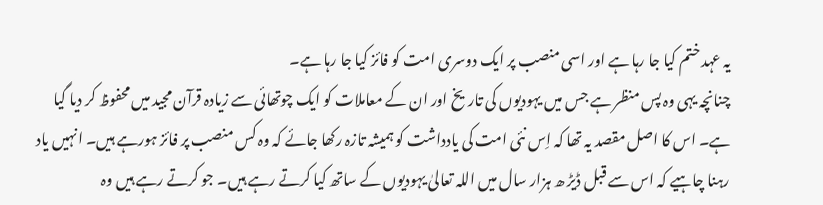یہ عہد ختم کیا جا رہا ہے اور اسی منصب پر ایک دوسری امت کو فائز کیا جا رہا ہے۔
چنانچہ یہی وہ پس منظر ہے جس میں یہودیوں کی تاریخ اور ان کے معاملات کو ایک چوتھائی سے زیادہ قرآن مجید میں محفوظ کر دیا گیا ہے۔ اس کا اصل مقصد یہ تھا کہ اِس نئی امت کی یادداشت کو ہمیشہ تازہ رکھا جائے کہ وہ کس منصب پر فائز ہورہے ہیں۔ انہیں یاد رہنا چاہیے کہ اس سے قبل ڈیڑ ھ ہزار سال میں اللہ تعالیٰ یہودیوں کے ساتھ کیا کرتے رہے ہیں۔ جو کرتے رہے ہیں وہ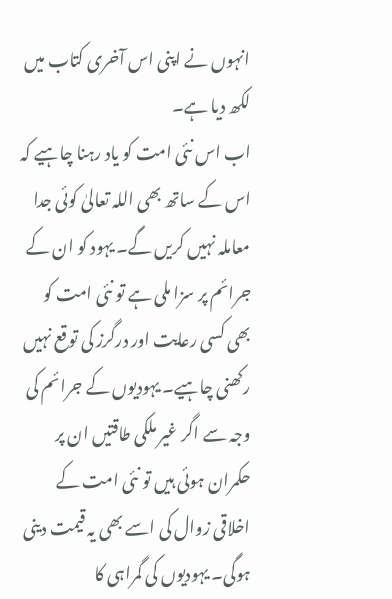انہوں نے اپنی اس آخری کتاب میں لکھ دیا ہے۔
اب اس نئی امت کو یاد رہنا چاہیے کہ اس کے ساتھ بھی اللہ تعالیٰ کوئی جدا معاملہ نہیں کریں گے۔ یہود کو ان کے جرائم پر سزا ملی ہے تو نئی امت کو بھی کسی رعایت اور درگرز کی توقع نہیں رکھنی چاہیے۔ یہودیوں کے جرائم کی وجہ سے اگر غیر ملکی طاقتیں ان پر حکمران ہوئی ہیں تو نئی امت کے اخلاقی زوال کی اسے بھی یہ قیمت دینی ہوگی۔ یہودیوں کی گمراہی کا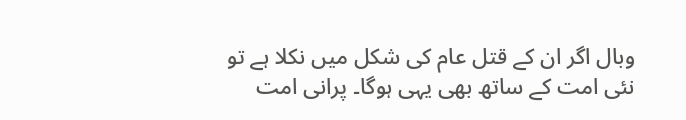وبال اگر ان کے قتل عام کی شکل میں نکلا ہے تو نئی امت کے ساتھ بھی یہی ہوگا۔ پرانی امت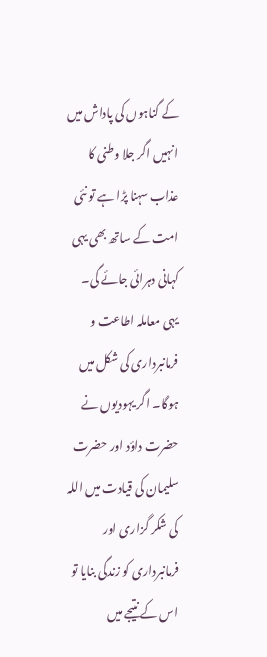کے گناہوں کی پاداش میں انہیں اگر جلا وطنی کا عذاب سہنا پڑا ہے تو نئی امت کے ساتھ بھی یہی کہانی دہرائی جائے گی۔
یہی معاملہ اطاعت و فرمانبرداری کی شکل میں ہوگا۔ اگر یہودیوں نے حضرت داؤد اور حضرت سلیمان کی قیادت میں اللہ کی شکر گزاری اور فرمانبرداری کو زندگی بنایا تو اس کے نتیجے میں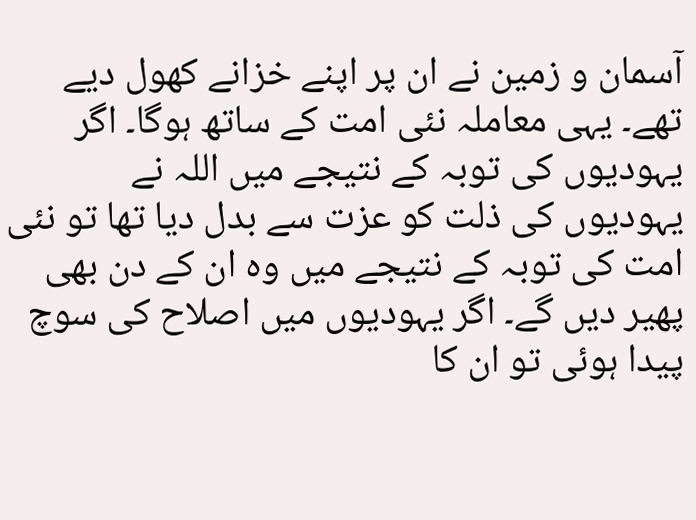آسمان و زمین نے ان پر اپنے خزانے کھول دیے تھے۔ یہی معاملہ نئی امت کے ساتھ ہوگا۔ اگر یہودیوں کی توبہ کے نتیجے میں اللہ نے یہودیوں کی ذلت کو عزت سے بدل دیا تھا تو نئی امت کی توبہ کے نتیجے میں وہ ان کے دن بھی پھیر دیں گے۔ اگر یہودیوں میں اصلاح کی سوچ پیدا ہوئی تو ان کا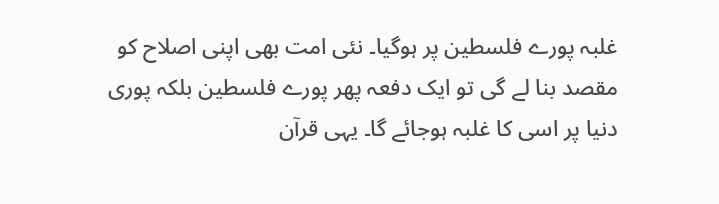غلبہ پورے فلسطین پر ہوگیا۔ نئی امت بھی اپنی اصلاح کو مقصد بنا لے گی تو ایک دفعہ پھر پورے فلسطین بلکہ پوری دنیا پر اسی کا غلبہ ہوجائے گا۔ یہی قرآن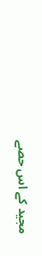مجید کے اس حصے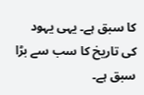کا سبق ہے۔ یہی یہود کی تاریخ کا سب سے بڑا سبق ہے۔